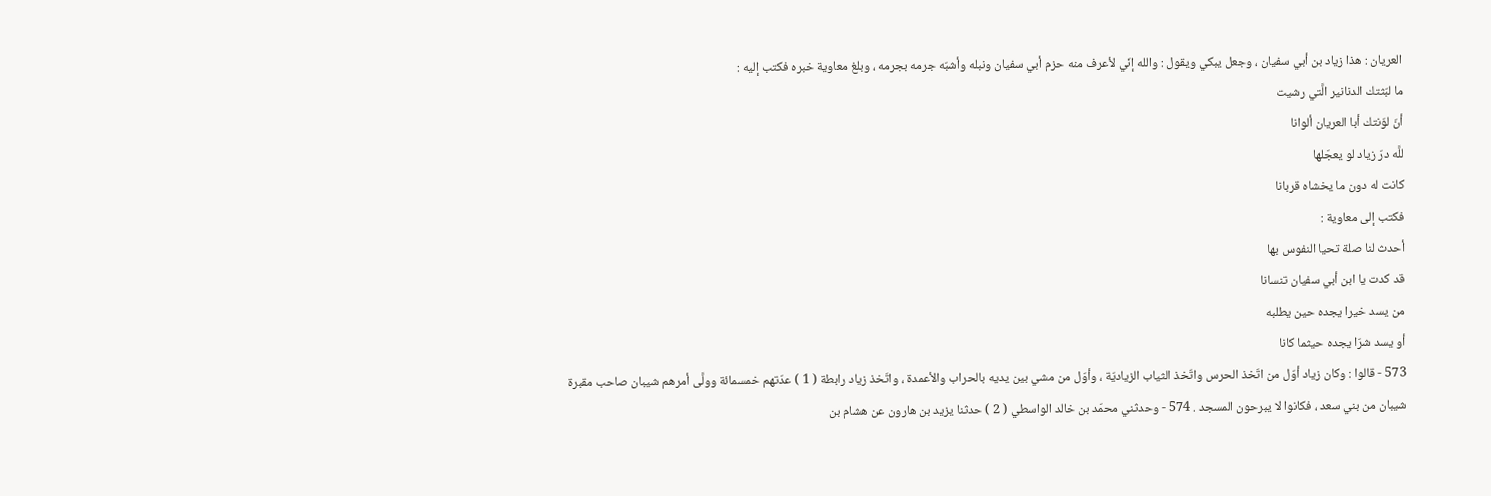العريان : هذا زياد بن أبي سفيان ، وجعل يبكي ويقول : والله إنّي لأعرف منه حزم أبي سفيان ونبله وأشبّه جرمه بجرمه ، وبلغ معاوية خبره فكتب إليه :
ما لبّثتك الدنانير الَّتي رشيت
أنّ لوّنتك أبا العريان ألوانا
للَّه درّ زياد لو يعجّلها
كانت له دون ما يخشاه قربانا
فكتب إلى معاوية :
أحدث لنا صلة تحيا النفوس بها
قد كدت يا ابن أبي سفيان تنسانا
من يسد خيرا يجده حين يطلبه
أو يسد شرّا يجده حيثما كانا
573 - قالوا : وكان زياد أوّل من اتّخذ الحرس واتّخذ الثياب الزياديّة ، وأوّل من مشي بين يديه بالحراب والأعمدة ، واتّخذ زياد رابطة ( 1 ) عدّتهم خمسمائة وولَّى أمرهم شيبان صاحب مقبرة شيبان من بني سعد ، فكانوا لا يبرحون المسجد . 574 - وحدثني محمّد بن خالد الواسطي ( 2 ) حدثنا يزيد بن هارون عن هشام بن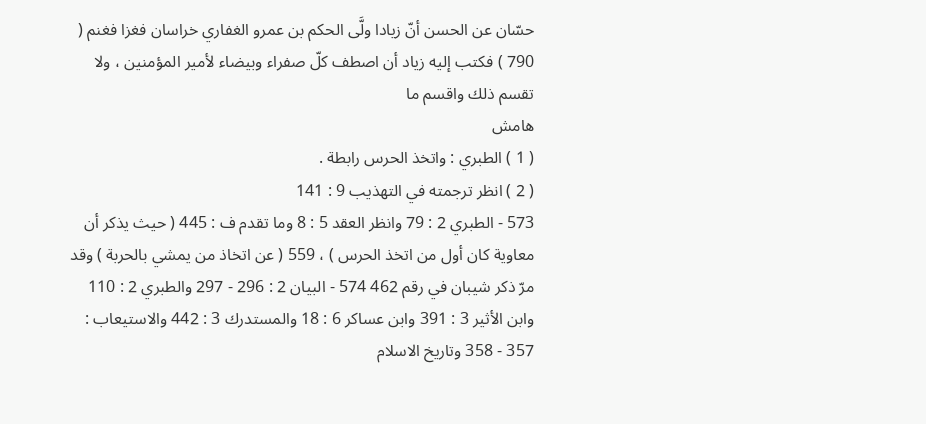حسّان عن الحسن أنّ زيادا ولَّى الحكم بن عمرو الغفاري خراسان فغزا فغنم ( 790 ) فكتب إليه زياد أن اصطف كلّ صفراء وبيضاء لأمير المؤمنين ، ولا تقسم ذلك واقسم ما
هامش
( 1 ) الطبري : واتخذ الحرس رابطة .
( 2 ) انظر ترجمته في التهذيب 9 : 141
573 - الطبري 2 : 79 وانظر العقد 5 : 8 وما تقدم ف : 445 ( حيث يذكر أن معاوية كان أول من اتخذ الحرس ) ، 559 ( عن اتخاذ من يمشي بالحربة ) وقد مرّ ذكر شيبان في رقم 462 574 - البيان 2 : 296 - 297 والطبري 2 : 110 وابن الأثير 3 : 391 وابن عساكر 6 : 18 والمستدرك 3 : 442 والاستيعاب : 357 - 358 وتاريخ الاسلام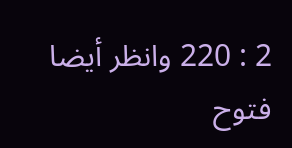2 : 220 وانظر أيضا فتوح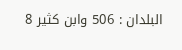البلدان : 506 وابن كثير 8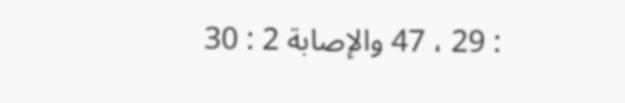: 29 ، 47 والإصابة 2 : 30